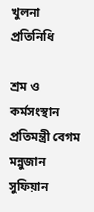খুলনা প্রতিনিধি

শ্রম ও কর্মসংস্থান প্রতিমন্ত্রী বেগম মন্নুজান সুফিয়ান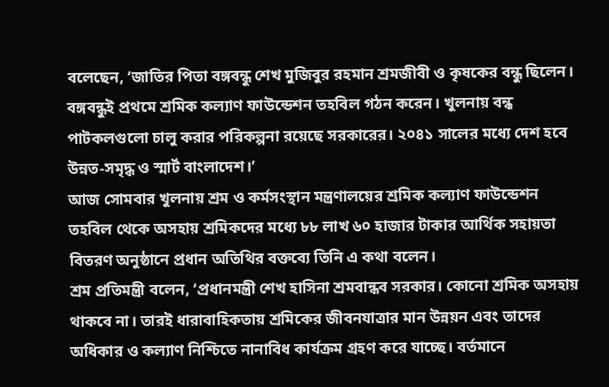বলেছেন, ‘জাতির পিতা বঙ্গবন্ধু শেখ মুজিবুর রহমান শ্রমজীবী ও কৃষকের বন্ধু ছিলেন। বঙ্গবন্ধুই প্রথমে শ্রমিক কল্যাণ ফাউন্ডেশন তহবিল গঠন করেন। খুলনায় বন্ধ পাটকলগুলো চালু করার পরিকল্পনা রয়েছে সরকারের। ২০৪১ সালের মধ্যে দেশ হবে উন্নত-সমৃদ্ধ ও স্মার্ট বাংলাদেশ।’
আজ সোমবার খুলনায় শ্রম ও কর্মসংস্থান মন্ত্রণালয়ের শ্রমিক কল্যাণ ফাউন্ডেশন তহবিল থেকে অসহায় শ্রমিকদের মধ্যে ৮৮ লাখ ৬০ হাজার টাকার আর্থিক সহায়তা বিতরণ অনুষ্ঠানে প্রধান অতিথির বক্তব্যে তিনি এ কথা বলেন।
শ্রম প্রতিমন্ত্রী বলেন, ‘প্রধানমন্ত্রী শেখ হাসিনা শ্রমবান্ধব সরকার। কোনো শ্রমিক অসহায় থাকবে না। তারই ধারাবাহিকতায় শ্রমিকের জীবনযাত্রার মান উন্নয়ন এবং তাদের অধিকার ও কল্যাণ নিশ্চিতে নানাবিধ কার্যক্রম গ্রহণ করে যাচ্ছে। বর্তমানে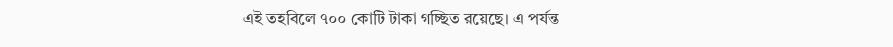এই তহবিলে ৭০০ কোটি টাকা গচ্ছিত রয়েছে। এ পর্যন্ত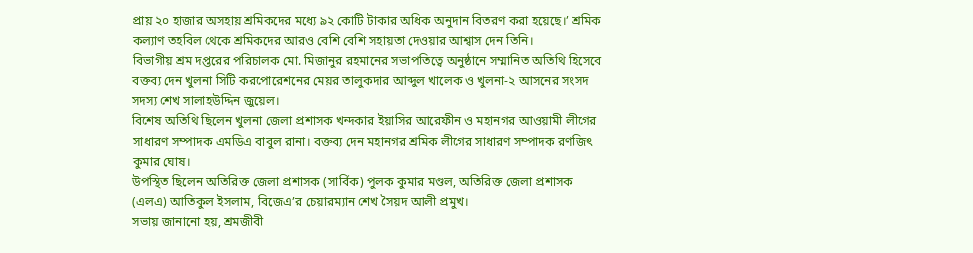প্রায় ২০ হাজার অসহায় শ্রমিকদের মধ্যে ৯২ কোটি টাকার অধিক অনুদান বিতরণ করা হয়েছে।’ শ্রমিক কল্যাণ তহবিল থেকে শ্রমিকদের আরও বেশি বেশি সহায়তা দেওয়ার আশ্বাস দেন তিনি।
বিভাগীয় শ্রম দপ্তরের পরিচালক মো. মিজানুর রহমানের সভাপতিত্বে অনুষ্ঠানে সম্মানিত অতিথি হিসেবে বক্তব্য দেন খুলনা সিটি করপোরেশনের মেয়র তালুকদার আব্দুল খালেক ও খুলনা-২ আসনের সংসদ সদস্য শেখ সালাহউদ্দিন জুয়েল।
বিশেষ অতিথি ছিলেন খুলনা জেলা প্রশাসক খন্দকার ইয়াসির আরেফীন ও মহানগর আওয়ামী লীগের সাধারণ সম্পাদক এমডিএ বাবুল রানা। বক্তব্য দেন মহানগর শ্রমিক লীগের সাধারণ সম্পাদক রণজিৎ কুমার ঘোষ।
উপস্থিত ছিলেন অতিরিক্ত জেলা প্রশাসক (সার্বিক) পুলক কুমার মণ্ডল, অতিরিক্ত জেলা প্রশাসক (এলএ) আতিকুল ইসলাম, বিজেএ’র চেয়ারম্যান শেখ সৈয়দ আলী প্রমুখ।
সভায় জানানো হয়, শ্রমজীবী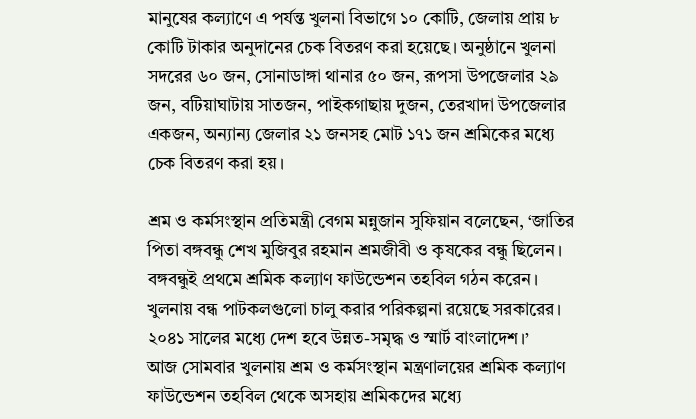মানুষের কল্যাণে এ পর্যন্ত খুলনা বিভাগে ১০ কোটি, জেলায় প্রায় ৮ কোটি টাকার অনুদানের চেক বিতরণ করা হয়েছে। অনুষ্ঠানে খুলনা সদরের ৬০ জন, সোনাডাঙ্গা থানার ৫০ জন, রূপসা উপজেলার ২৯ জন, বটিয়াঘাটায় সাতজন, পাইকগাছায় দুজন, তেরখাদা উপজেলার একজন, অন্যান্য জেলার ২১ জনসহ মোট ১৭১ জন শ্রমিকের মধ্যে চেক বিতরণ করা হয়।

শ্রম ও কর্মসংস্থান প্রতিমন্ত্রী বেগম মন্নুজান সুফিয়ান বলেছেন, ‘জাতির পিতা বঙ্গবন্ধু শেখ মুজিবুর রহমান শ্রমজীবী ও কৃষকের বন্ধু ছিলেন। বঙ্গবন্ধুই প্রথমে শ্রমিক কল্যাণ ফাউন্ডেশন তহবিল গঠন করেন। খুলনায় বন্ধ পাটকলগুলো চালু করার পরিকল্পনা রয়েছে সরকারের। ২০৪১ সালের মধ্যে দেশ হবে উন্নত-সমৃদ্ধ ও স্মার্ট বাংলাদেশ।’
আজ সোমবার খুলনায় শ্রম ও কর্মসংস্থান মন্ত্রণালয়ের শ্রমিক কল্যাণ ফাউন্ডেশন তহবিল থেকে অসহায় শ্রমিকদের মধ্যে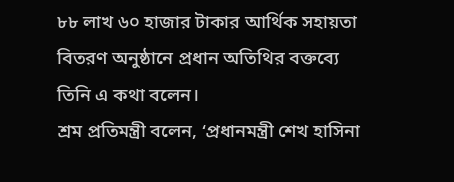৮৮ লাখ ৬০ হাজার টাকার আর্থিক সহায়তা বিতরণ অনুষ্ঠানে প্রধান অতিথির বক্তব্যে তিনি এ কথা বলেন।
শ্রম প্রতিমন্ত্রী বলেন, ‘প্রধানমন্ত্রী শেখ হাসিনা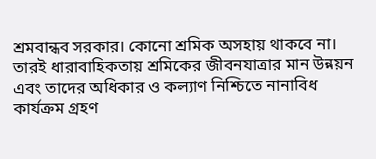শ্রমবান্ধব সরকার। কোনো শ্রমিক অসহায় থাকবে না। তারই ধারাবাহিকতায় শ্রমিকের জীবনযাত্রার মান উন্নয়ন এবং তাদের অধিকার ও কল্যাণ নিশ্চিতে নানাবিধ কার্যক্রম গ্রহণ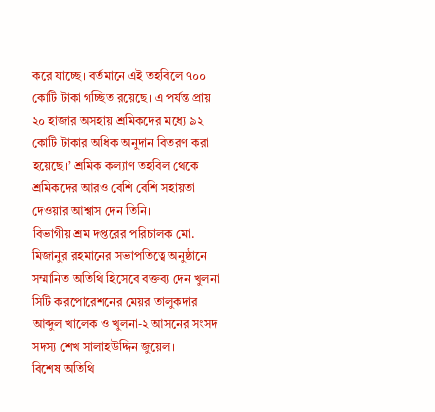করে যাচ্ছে। বর্তমানে এই তহবিলে ৭০০ কোটি টাকা গচ্ছিত রয়েছে। এ পর্যন্ত প্রায় ২০ হাজার অসহায় শ্রমিকদের মধ্যে ৯২ কোটি টাকার অধিক অনুদান বিতরণ করা হয়েছে।’ শ্রমিক কল্যাণ তহবিল থেকে শ্রমিকদের আরও বেশি বেশি সহায়তা দেওয়ার আশ্বাস দেন তিনি।
বিভাগীয় শ্রম দপ্তরের পরিচালক মো. মিজানুর রহমানের সভাপতিত্বে অনুষ্ঠানে সম্মানিত অতিথি হিসেবে বক্তব্য দেন খুলনা সিটি করপোরেশনের মেয়র তালুকদার আব্দুল খালেক ও খুলনা-২ আসনের সংসদ সদস্য শেখ সালাহউদ্দিন জুয়েল।
বিশেষ অতিথি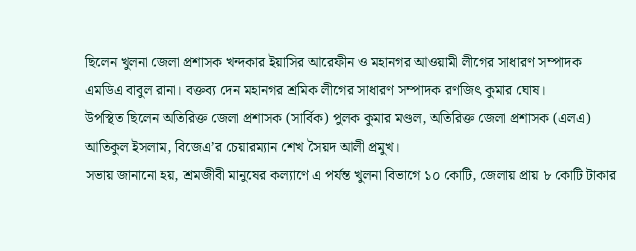ছিলেন খুলনা জেলা প্রশাসক খন্দকার ইয়াসির আরেফীন ও মহানগর আওয়ামী লীগের সাধারণ সম্পাদক এমডিএ বাবুল রানা। বক্তব্য দেন মহানগর শ্রমিক লীগের সাধারণ সম্পাদক রণজিৎ কুমার ঘোষ।
উপস্থিত ছিলেন অতিরিক্ত জেলা প্রশাসক (সার্বিক) পুলক কুমার মণ্ডল, অতিরিক্ত জেলা প্রশাসক (এলএ) আতিকুল ইসলাম, বিজেএ’র চেয়ারম্যান শেখ সৈয়দ আলী প্রমুখ।
সভায় জানানো হয়, শ্রমজীবী মানুষের কল্যাণে এ পর্যন্ত খুলনা বিভাগে ১০ কোটি, জেলায় প্রায় ৮ কোটি টাকার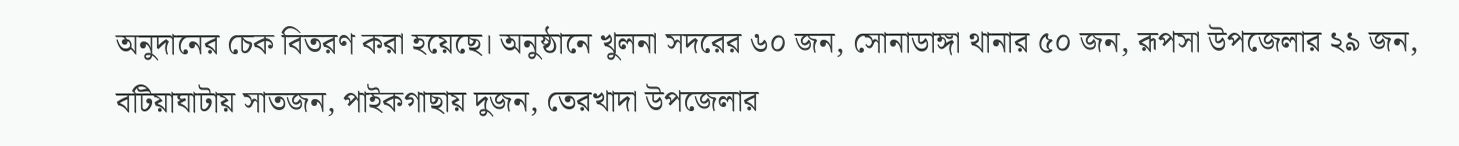অনুদানের চেক বিতরণ করা হয়েছে। অনুষ্ঠানে খুলনা সদরের ৬০ জন, সোনাডাঙ্গা থানার ৫০ জন, রূপসা উপজেলার ২৯ জন, বটিয়াঘাটায় সাতজন, পাইকগাছায় দুজন, তেরখাদা উপজেলার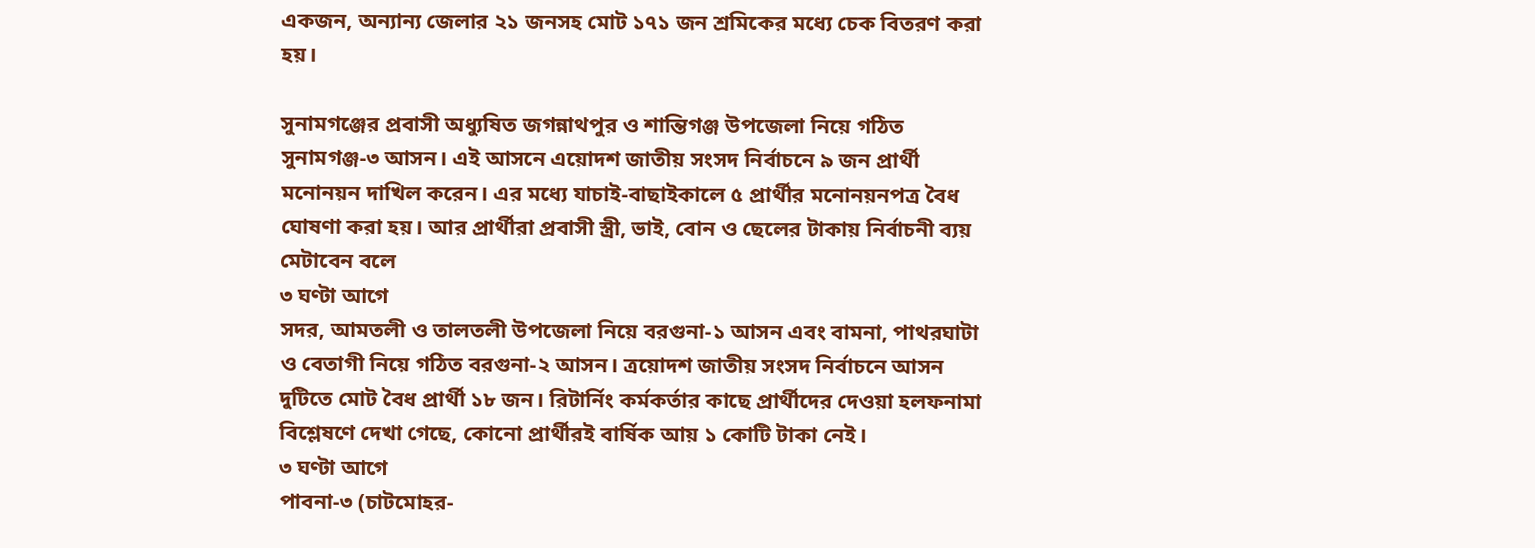একজন, অন্যান্য জেলার ২১ জনসহ মোট ১৭১ জন শ্রমিকের মধ্যে চেক বিতরণ করা হয়।

সুনামগঞ্জের প্রবাসী অধ্যুষিত জগন্নাথপুর ও শান্তিগঞ্জ উপজেলা নিয়ে গঠিত সুনামগঞ্জ-৩ আসন। এই আসনে এয়োদশ জাতীয় সংসদ নির্বাচনে ৯ জন প্রার্থী মনোনয়ন দাখিল করেন। এর মধ্যে যাচাই-বাছাইকালে ৫ প্রার্থীর মনোনয়নপত্র বৈধ ঘোষণা করা হয়। আর প্রার্থীরা প্রবাসী স্ত্রী, ভাই, বোন ও ছেলের টাকায় নির্বাচনী ব্যয় মেটাবেন বলে
৩ ঘণ্টা আগে
সদর, আমতলী ও তালতলী উপজেলা নিয়ে বরগুনা-১ আসন এবং বামনা, পাথরঘাটা ও বেতাগী নিয়ে গঠিত বরগুনা-২ আসন। ত্রয়োদশ জাতীয় সংসদ নির্বাচনে আসন দুটিতে মোট বৈধ প্রার্থী ১৮ জন। রিটার্নিং কর্মকর্তার কাছে প্রার্থীদের দেওয়া হলফনামা বিশ্লেষণে দেখা গেছে, কোনো প্রার্থীরই বার্ষিক আয় ১ কোটি টাকা নেই।
৩ ঘণ্টা আগে
পাবনা-৩ (চাটমোহর-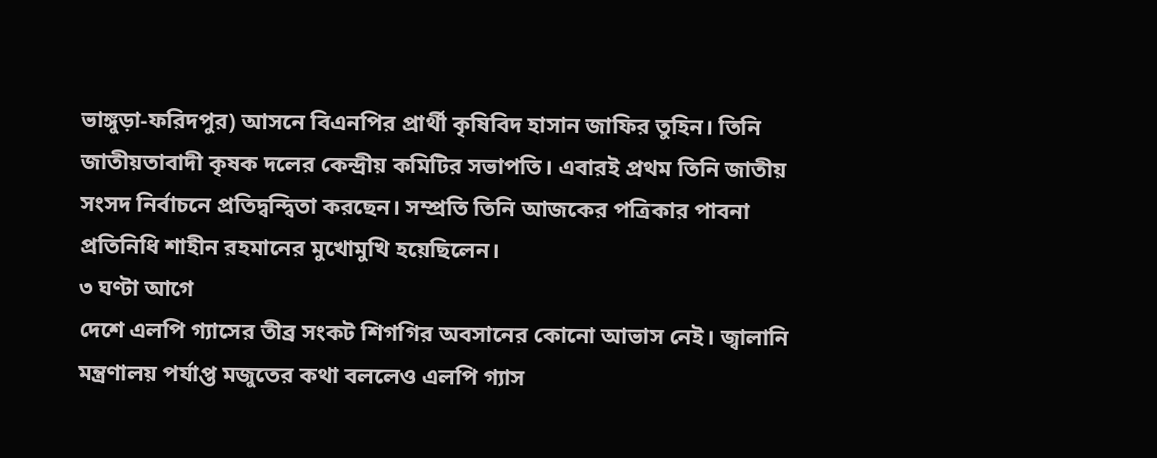ভাঙ্গুড়া-ফরিদপুর) আসনে বিএনপির প্রার্থী কৃষিবিদ হাসান জাফির তুহিন। তিনি জাতীয়তাবাদী কৃষক দলের কেন্দ্রীয় কমিটির সভাপতি। এবারই প্রথম তিনি জাতীয় সংসদ নির্বাচনে প্রতিদ্বন্দ্বিতা করছেন। সম্প্রতি তিনি আজকের পত্রিকার পাবনা প্রতিনিধি শাহীন রহমানের মুখোমুখি হয়েছিলেন।
৩ ঘণ্টা আগে
দেশে এলপি গ্যাসের তীব্র সংকট শিগগির অবসানের কোনো আভাস নেই। জ্বালানি মন্ত্রণালয় পর্যাপ্ত মজুতের কথা বললেও এলপি গ্যাস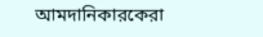আমদানিকারকেরা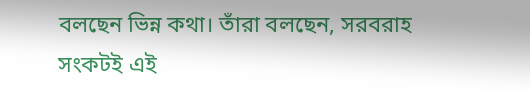বলছেন ভিন্ন কথা। তাঁরা বলছেন, সরবরাহ সংকটই এই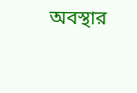অবস্থার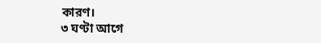কারণ।
৩ ঘণ্টা আগে